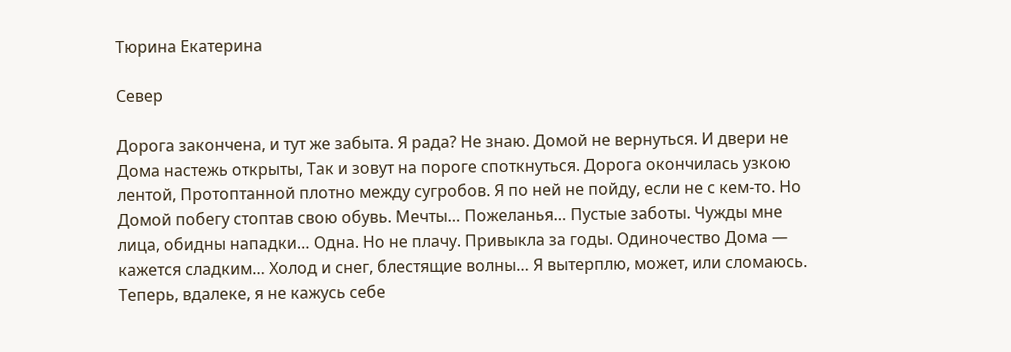Тюрина Екатерина

Север

Дорога закончена, и тут же забыта. Я рада? Не знаю. Домой не вернуться. И двери не Дома настежь открыты, Так и зовут на пороге споткнуться. Дорога окончилась узкою лентой, Протоптанной плотно между сугробов. Я по ней не пойду, если не с кем-то. Но Домой побегу стоптав свою обувь. Мечты… Пожеланья… Пустые заботы. Чужды мне лица, обидны нападки… Одна. Но не плачу. Привыкла за годы. Одиночество Дома — кажется сладким… Холод и снег, блестящие волны… Я вытерплю, может, или сломаюсь. Теперь, вдалеке, я не кажусь себе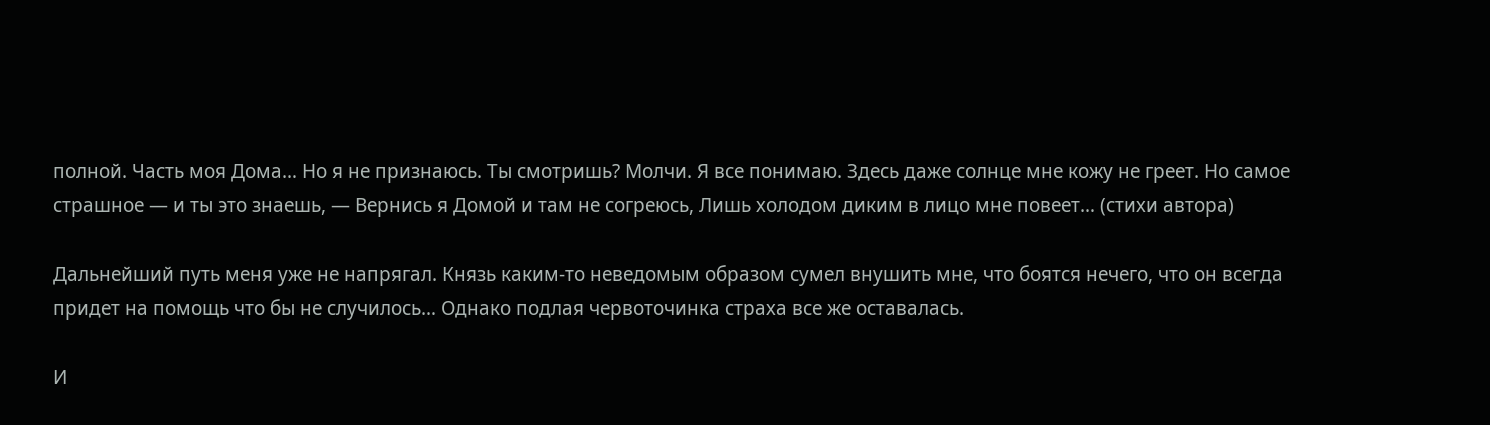полной. Часть моя Дома… Но я не признаюсь. Ты смотришь? Молчи. Я все понимаю. Здесь даже солнце мне кожу не греет. Но самое страшное — и ты это знаешь, — Вернись я Домой и там не согреюсь, Лишь холодом диким в лицо мне повеет… (стихи автора)

Дальнейший путь меня уже не напрягал. Князь каким-то неведомым образом сумел внушить мне, что боятся нечего, что он всегда придет на помощь что бы не случилось… Однако подлая червоточинка страха все же оставалась.

И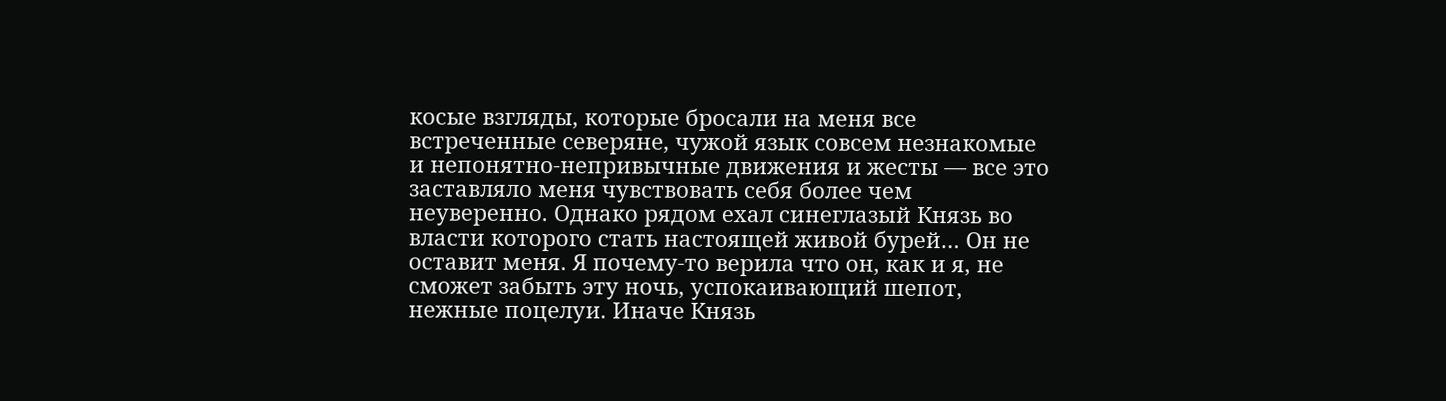косые взгляды, которые бросали на меня все встреченные северяне, чужой язык совсем незнакомые и непонятно-непривычные движения и жесты — все это заставляло меня чувствовать себя более чем неуверенно. Однако рядом ехал синеглазый Князь во власти которого стать настоящей живой бурей… Он не оставит меня. Я почему-то верила что он, как и я, не сможет забыть эту ночь, успокаивающий шепот, нежные поцелуи. Иначе Князь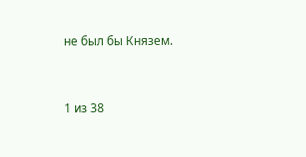не был бы Князем.



1 из 38